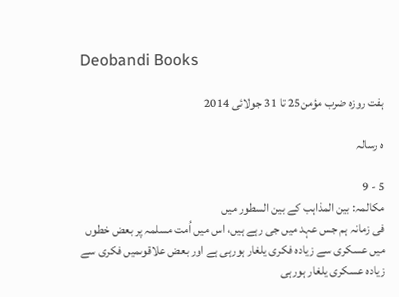Deobandi Books

ہفت روزہ ضرب مؤمن25 تا 31 جولائی 2014

ہ رسالہ

5 - 9
مکالمہ: بین المذاہب کے بین السطور میں
فی زمانہ ہم جس عہد میں جی رہے ہیں، اس میں اُمت مسلمہ پر بعض خطوں میں عسکری سے زیادہ فکری یلغار ہورہی ہے اور بعض علاقوںمیں فکری سے زیادہ عسکری یلغار ہورہی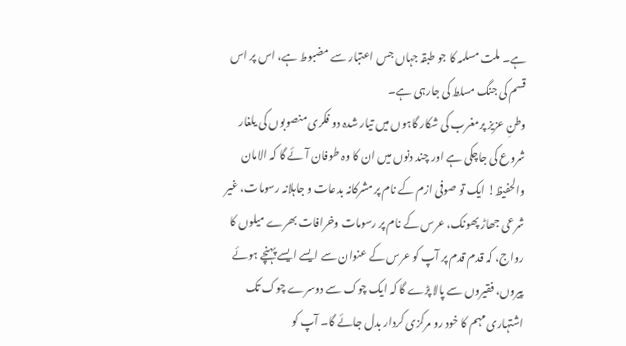ہے۔ ملت مسلمہ کا جو طبقہ جہاں جس اعتبار سے مضبوط ہے، اس پر اس قسم کی جنگ مسلط کی جارہی ہے۔
وطنِ عزیز پرمغرب کی شکار گاہوں میں تیار شدہ دو فکری منصوبوں کی یلغار شروع کی جاچکی ہے اور چند دنوں میں ان کا وہ طوفان آئے گا کہ الامان والحفیظ! ایک تو صوفی ازم کے نام پر مشرکانہ بدعات و جاہلانہ رسومات، غیر شرعی جھاڑ پھونک، عرس کے نام پر رسومات وخرافات بھرے میلوں کا رواج، کہ قدم قدم پر آپ کو عرس کے عنوان سے ایسے ایسے پہنچے ہوئے پیروں، فقیروں سے پالا پڑے گا کہ ایک چوک سے دوسرے چوک تک اشتہاری مہم کا خود رو مرکزی کردار بدل جائے گا۔ آپ کو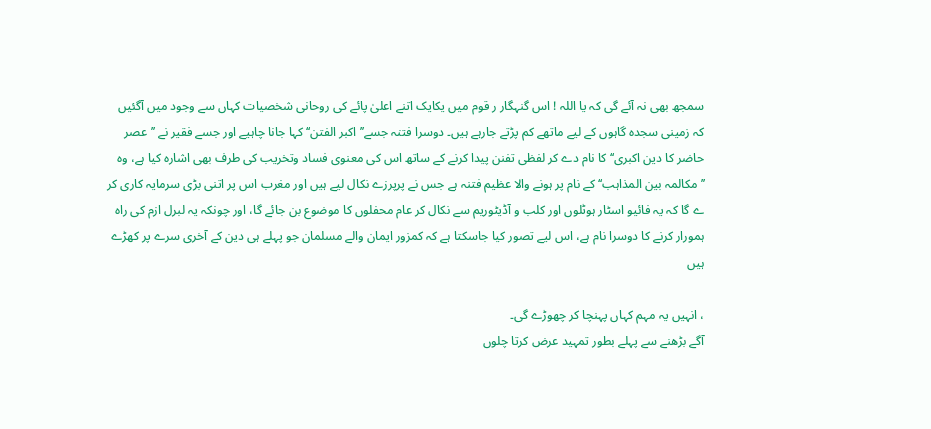سمجھ بھی نہ آئے گی کہ یا اللہ ! اس گنہگار ر قوم میں یکایک اتنے اعلیٰ پائے کی روحانی شخصیات کہاں سے وجود میں آگئیں کہ زمینی سجدہ گاہوں کے لیے ماتھے کم پڑتے جارہے ہیں۔ دوسرا فتنہ جسے’’ اکبر الفتن‘‘ کہا جانا چاہیے اور جسے فقیر نے ’’عصر حاضر کا دین اکبری‘‘ کا نام دے کر لفظی تفنن پیدا کرنے کے ساتھ اس کی معنوی فساد وتخریب کی طرف بھی اشارہ کیا ہے، وہ ’’مکالمہ بین المذاہب‘‘ کے نام پر ہونے والا عظیم فتنہ ہے جس نے پرپرزے نکال لیے ہیں اور مغرب اس پر اتنی بڑی سرمایہ کاری کر ے گا کہ یہ فائیو اسٹار ہوٹلوں اور کلب و آڈیٹوریم سے نکال کر عام محفلوں کا موضوع بن جائے گا، اور چونکہ یہ لبرل ازم کی راہ ہمورار کرنے کا دوسرا نام ہے، اس لیے تصور کیا جاسکتا ہے کہ کمزور ایمان والے مسلمان جو پہلے ہی دین کے آخری سرے پر کھڑے ہیں

، انہیں یہ مہم کہاں پہنچا کر چھوڑے گی۔
آگے بڑھنے سے پہلے بطور تمہید عرض کرتا چلوں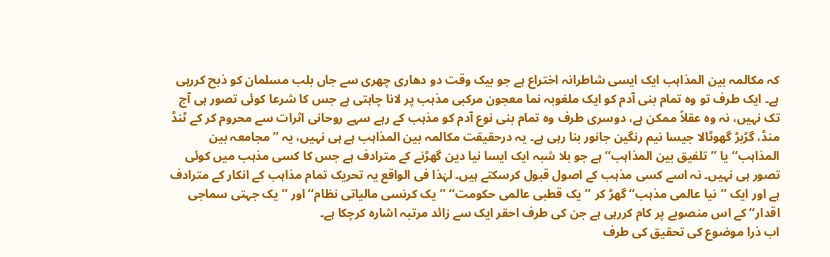کہ مکالمہ بین المذاہب ایک ایسی شاطرانہ اختراع ہے جو بیک وقت دو دھاری چھری سے جاں بلب مسلمان کو ذبح کررہی ہے۔ ایک طرف تو وہ تمام بنی آدم کو ایک ملغوبہ نما معجون مرکبی مذہب پر لانا چاہتی ہے جس کا شرعا کوئی تصور ہی آج تک نہیں، نہ وہ عقلاً ممکن ہے، دوسری طرف وہ تمام بنی نوع آدم کو مذہب کے رہے سہے روحانی اثرات سے محروم کر کے ٹنڈ منڈ، گڑبڑ گھوٹالا جیسا نیم رنگین جانور بنا رہی ہے۔ یہ درحقیقت مکالمہ بین المذاہب ہے ہی نہیں، یہ ’’مجامعہ بین المذاہب‘‘ یا ’’تلفیق بین المذاہب‘‘ ہے جو بلا شبہ ایک ایسا نیا دین گھڑنے کے مترادف ہے جس کا کسی مذہب میں کوئی تصور ہی نہیں۔ نہ اسے کسی مذہب کے اصول قبول کرسکتے ہیں۔ لہٰذا فی الواقع یہ تحریک تمام مذاہب کے انکار کے مترادف ہے اور ایک ’’نیا عالمی مذہب‘‘ گھڑ کر ’’یک قطبی عالمی حکومت‘‘ ’’یک کرنسی مالیاتی نظام‘‘ اور ’’یک جہتی سماجی اقدار‘‘ کے اس منصوبے پر کام کررہی ہے جن کی طرف احقر ایک سے زائد مرتبہ اشارہ کرچکا ہے۔
اب ذرا موضوع کی تحقیق کی طرف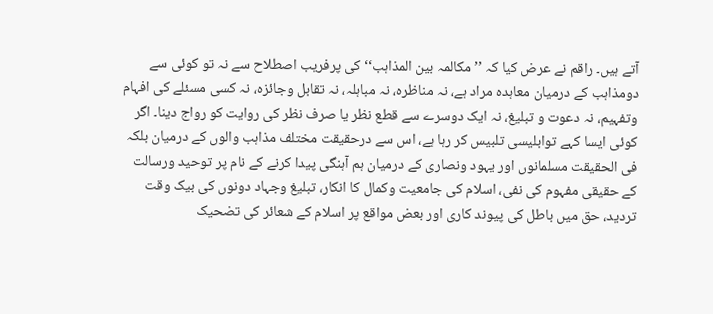آتے ہیں۔ راقم نے عرض کیا کہ ’’مکالمہ بین المذاہب‘‘ کی پرفریب اصطلاح سے نہ تو کوئی سے دومذاہب کے درمیان معاہدہ مراد ہے، نہ مناظرہ، نہ مباہلہ، نہ تقابل وجائزہ، نہ کسی مسئلے کی افہام وتفہیم، نہ دعوت و تبلیغ، نہ ایک دوسرے سے قطع نظر یا صرف نظر کی روایت کو رواج دینا۔ اگر کوئی ایسا کہے توابلیسی تلبیس کر رہا ہے، اس سے درحقیقت مختلف مذاہب والوں کے درمیان بلکہ فی الحقیقت مسلمانوں اور یہود ونصاری کے درمیان ہم آہنگی پیدا کرنے کے نام پر توحید ورسالت کے حقیقی مفہوم کی نفی، اسلام کی جامعیت وکمال کا انکار، تبلیغ وجہاد دونوں کی بیک وقت تردید، حق میں باطل کی پیوند کاری اور بعض مواقع پر اسلام کے شعائر کی تضحیک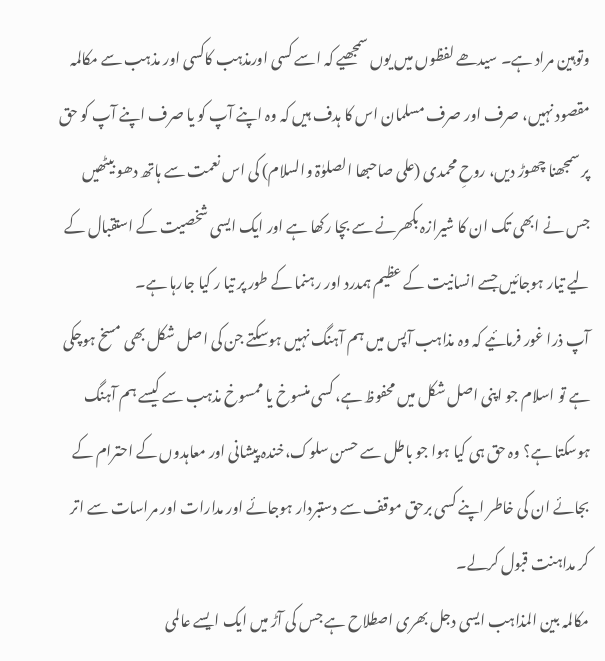وتوہین مراد ہے۔ سیدھے لفظوں میں یوں سمجھیے کہ اسے کسی اورمذہب کاکسی اور مذہب سے مکالمہ مقصود نہیں، صرف اور صرف مسلمان اس کا ہدف ہیں کہ وہ اپنے آپ کو یا صرف اپنے آپ کو حق پر سمجھنا چھوڑ دیں، روحِ محمدی (علی صاحبھا الصلوٰۃ والسلام) کی اس نعمت سے ہاتھ دھو بیٹھیں جس نے ابھی تک ان کا شیرازہ بکھرنے سے بچا رکھا ہے اور ایک ایسی شخصیت کے استقبال کے لیے تیار ہوجائیں جسے انسانیت کے عظیم ہمدرد اور رہنما کے طور پر تیا ر کیا جارہا ہے۔
آپ ذرا غور فرمائیے کہ وہ مذاہب آپس میں ہم آہنگ نہیں ہوسکتے جن کی اصل شکل بھی مسخ ہوچکی ہے تو اسلام جو اپنی اصل شکل میں محفوظ ہے، کسی منسوخ یا ممسوخ مذہب سے کیسے ہم آہنگ ہوسکتا ہے؟ وہ حق ہی کیا ہوا جو باطل سے حسن سلوک،خندہ پیشانی اور معاہدوں کے احترام کے بجائے ان کی خاطر اپنے کسی برحق موقف سے دستبردار ہوجائے اور مدارات اور مراسات سے اتر کر مداہنت قبول کرلے۔
مکالمہ بین المذاہب ایسی دجل بھری اصطلاح ہے جس کی آڑ میں ایک ایسے عالمی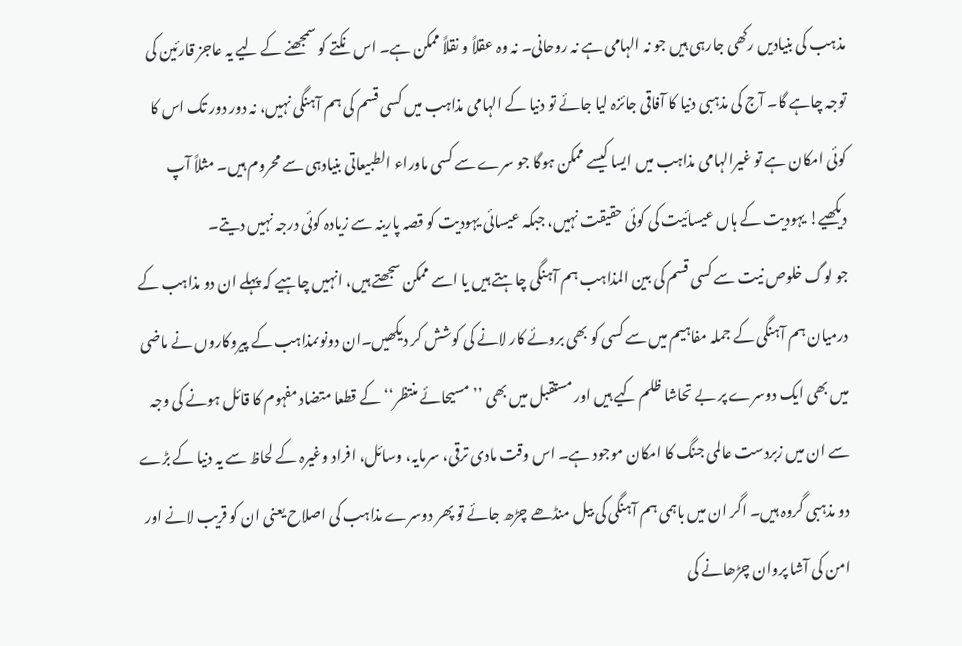مذہب کی بنیادیں رکھی جارہی ہیں جو نہ الہامی ہے نہ روحانی۔ نہ وہ عقلاً و نقلاً ممکن ہے۔ اس نکتے کو سمجھنے کے لیے یہ عاجز قارئین کی توجہ چاہے گا۔ آج کی مذہبی دنیا کا آفاقی جائزہ لیا جائے تو دنیا کے الہامی مذاہب میں کسی قسم کی ہم آہنگی نہیں، نہ دور دور تک اس کا کوئی امکان ہے تو غیرالہامی مذاہب میں ایسا کیسے ممکن ہوگا جو سرے سے کسی ماوراء الطبیعاتی بنیادہی سے محروم ہیں۔ مثلاً آپ دیکھیے! یہودیت کے ہاں عیسائیت کی کوئی حقیقت نہیں، جبکہ عیسائی یہودیت کو قصہ پارینہ سے زیادہ کوئی درجہ نہیں دیتے۔
جو لوگ خلوص نیت سے کسی قسم کی بین المذاہب ہم آہنگی چاہتے ہیں یا اسے ممکن سجھتے ہیں، انہیں چاہیے کہ پہلے ان دو مذاہب کے درمیان ہم آہنگی کے جملہ مفاہیم میں سے کسی کو بھی بروئے کار لانے کی کوشش کر دیکھیں۔ان دونوںمذاہب کے پیروکاروں نے ماضی میں بھی ایک دوسرے پر بے تحاشا ظلم کیے ہیں اور مستقبل میں بھی ’’مسیحائے منتظر‘‘ کے قطعا متضاد مفہوم کا قائل ہونے کی وجہ سے ان میں زبردست عالمی جنگ کا امکان موجود ہے۔ اس وقت مادی ترقی، سرمایہ، وسائل، افراد وغیرہ کے لحاظ سے یہ دنیا کے بڑے دو مذہبی گروہ ہیں۔ اگر ان میں باہمی ہم آہنگی کی بیل منڈھے چڑھ جائے تو پھر دوسرے مذاہب کی اصلاح یعنی ان کو قریب لانے اور امن کی آشا پروان چڑھانے کی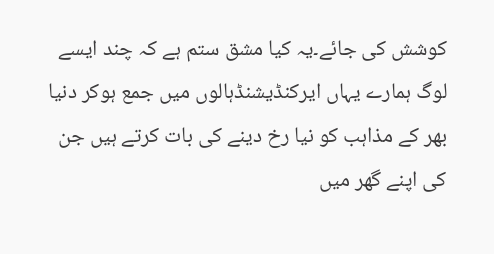کوشش کی جائے۔یہ کیا مشق ستم ہے کہ چند ایسے لوگ ہمارے یہاں ایرکنڈیشنڈہالوں میں جمع ہوکر دنیا بھر کے مذاہب کو نیا رخ دینے کی بات کرتے ہیں جن کی اپنے گھر میں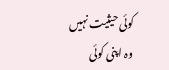کوئی حیثیت نہیں وہ اپنی کوئی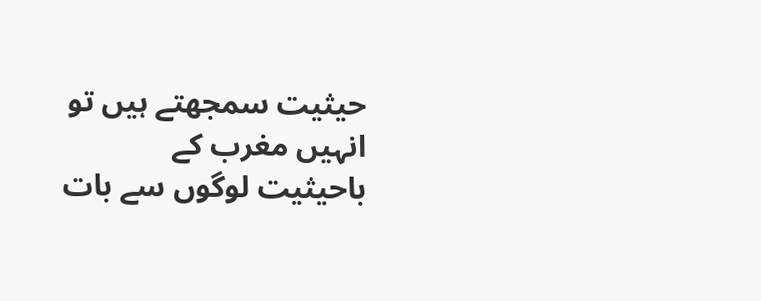حیثیت سمجھتے ہیں تو انہیں مغرب کے باحیثیت لوگوں سے بات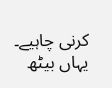کرنی چاہیے۔ یہاں بیٹھ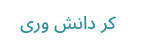کر دانش وری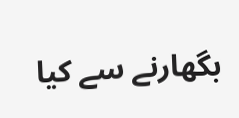بگھارنے سے کیا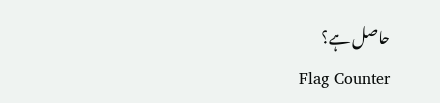حاصل ہے؟
Flag Counter